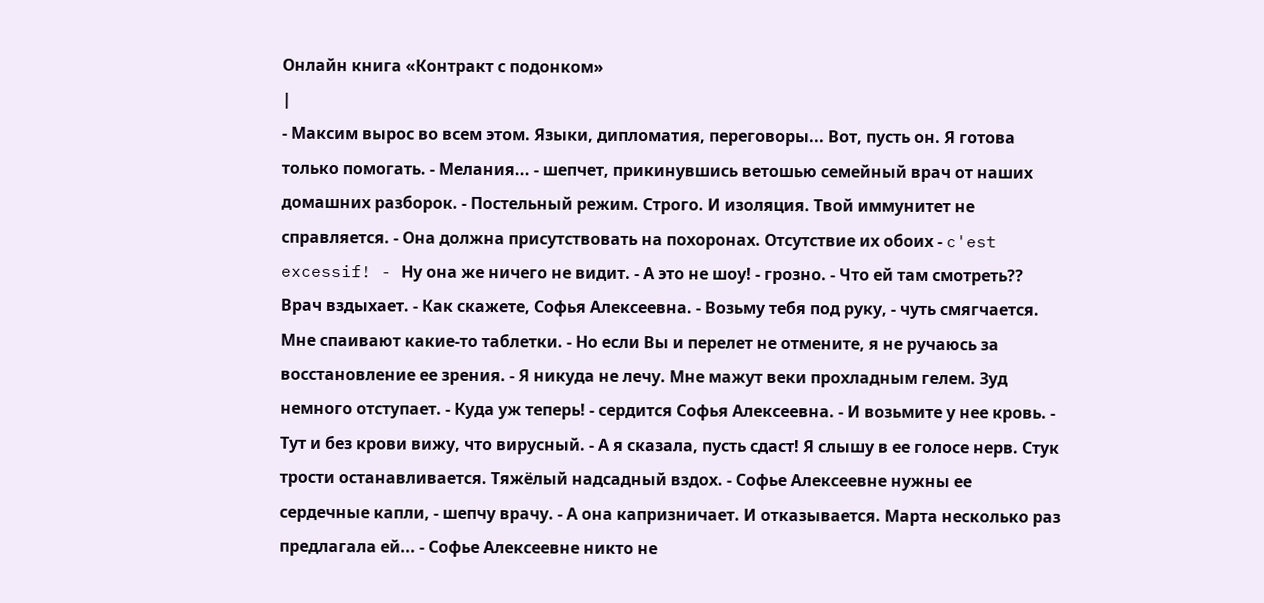Онлайн книга «Контракт с подонком»
|
- Максим вырос во всем этом. Языки, дипломатия, переговоры... Вот, пусть он. Я готова только помогать. - Мелания... - шепчет, прикинувшись ветошью семейный врач от наших домашних разборок. - Постельный режим. Строго. И изоляция. Твой иммунитет не справляется. - Она должна присутствовать на похоронах. Отсутствие их обоих - c'est excessif! - Ну она же ничего не видит. - А это не шоу! - грозно. - Что ей там смотреть?? Врач вздыхает. - Как скажете, Софья Алексеевна. - Возьму тебя под руку, - чуть смягчается. Мне спаивают какие-то таблетки. - Но если Вы и перелет не отмените, я не ручаюсь за восстановление ее зрения. - Я никуда не лечу. Мне мажут веки прохладным гелем. Зуд немного отступает. - Куда уж теперь! - сердится Софья Алексеевна. - И возьмите у нее кровь. - Тут и без крови вижу, что вирусный. - А я сказала, пусть сдаст! Я слышу в ее голосе нерв. Стук трости останавливается. Тяжёлый надсадный вздох. - Софье Алексеевне нужны ее сердечные капли, - шепчу врачу. - А она капризничает. И отказывается. Марта несколько раз предлагала ей... - Софье Алексеевне никто не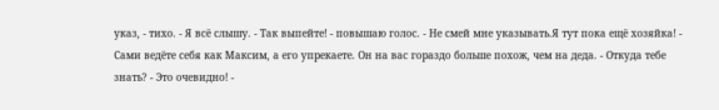указ, - тихо. - Я всё слышу. - Так выпейте! - повышаю голос. - Не смей мне указывать.Я тут пока ещё хозяйка! - Сами ведёте себя как Максим, а его упрекаете. Он на вас гораздо больше похож, чем на деда. - Откуда тебе знать? - Это очевидно! -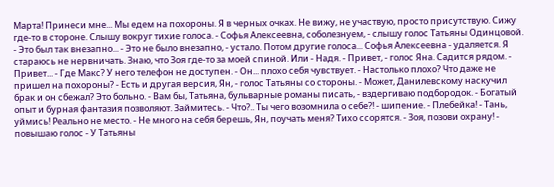Марта! Принеси мне... Мы едем на похороны. Я в черных очках. Не вижу, не участвую, просто присутствую. Сижу где-то в стороне. Слышу вокруг тихие голоса. - Софья Алексеевна, соболезнуем, - слышу голос Татьяны Одинцовой. - Это был так внезапно... - Это не было внезапно, - устало. Потом другие голоса... Софья Алексеевна - удаляется. Я стараюсь не нервничать. Знаю, что Зоя где-то за моей спиной. Или - Надя. - Привет, - голос Яна. Садится рядом. - Привет... - Где Макс? У него телефон не доступен. - Он... плохо себя чувствует. - Настолько плохо? Что даже не пришел на похороны? - Есть и другая версия, Ян, - голос Татьяны со стороны. - Может, Данилевскому наскучил брак и он сбежал? Это больно. - Вам бы, Татьяна, бульварные романы писать, - вздергиваю подбородок. - Богатый опыт и бурная фантазия позволяют. Займитесь. - Что?.. Ты чего возомнила о себе?! - шипение. - Плебейка! - Тань, уймись! Реально не место. - Не много на себя берешь, Ян, поучать меня? Тихо ссорятся. - Зоя, позови охрану! - повышаю голос - У Татьяны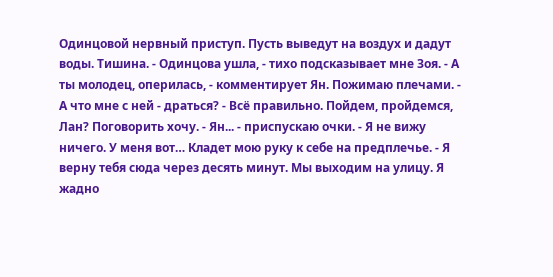Одинцовой нервный приступ. Пусть выведут на воздух и дадут воды. Тишина. - Одинцова ушла, - тихо подсказывает мне Зоя. - А ты молодец, оперилась, - комментирует Ян. Пожимаю плечами. - А что мне с ней - драться? - Всё правильно. Пойдем, пройдемся, Лан? Поговорить хочу. - Ян... - приспускаю очки. - Я не вижу ничего. У меня вот… Кладет мою руку к себе на предплечье. - Я верну тебя сюда через десять минут. Мы выходим на улицу. Я жадно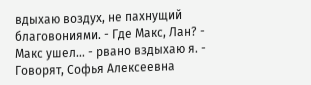вдыхаю воздух, не пахнущий благовониями. - Где Макс, Лан? - Макс ушел... - рвано вздыхаю я. - Говорят, Софья Алексеевна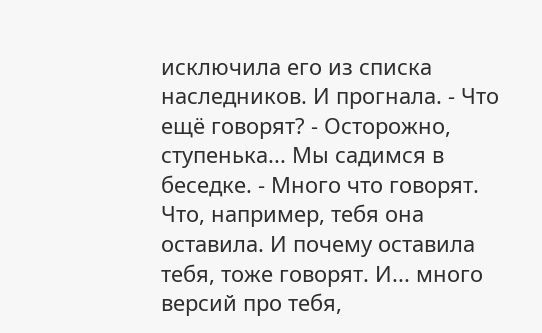исключила его из списка наследников. И прогнала. - Что ещё говорят? - Осторожно, ступенька... Мы садимся в беседке. - Много что говорят. Что, например, тебя она оставила. И почему оставила тебя, тоже говорят. И... много версий про тебя,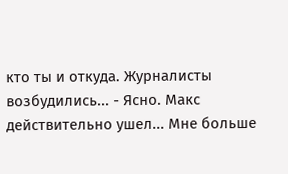кто ты и откуда. Журналисты возбудились... - Ясно. Макс действительно ушел... Мне больше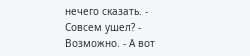нечего сказать. - Совсем ушел? - Возможно. - А вот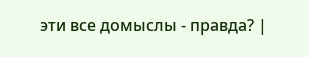эти все домыслы - правда? |